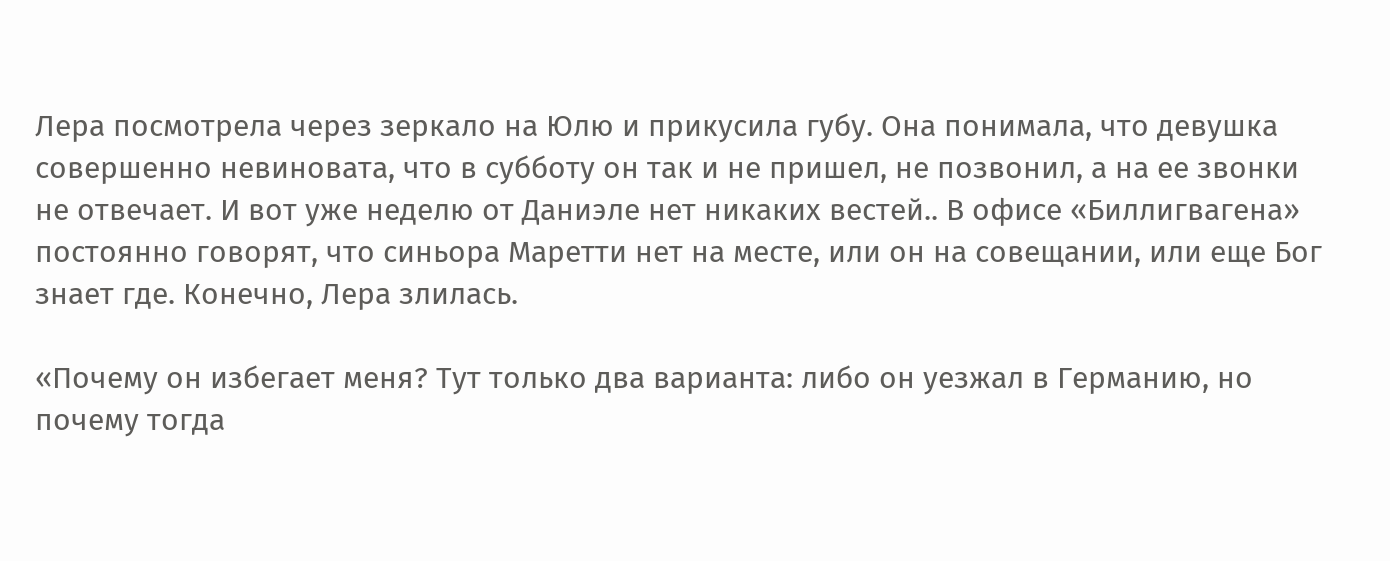Лера посмотрела через зеркало на Юлю и прикусила губу. Она понимала, что девушка совершенно невиновата, что в субботу он так и не пришел, не позвонил, а на ее звонки не отвечает. И вот уже неделю от Даниэле нет никаких вестей.. В офисе «Биллигвагена» постоянно говорят, что синьора Маретти нет на месте, или он на совещании, или еще Бог знает где. Конечно, Лера злилась.

«Почему он избегает меня? Тут только два варианта: либо он уезжал в Германию, но почему тогда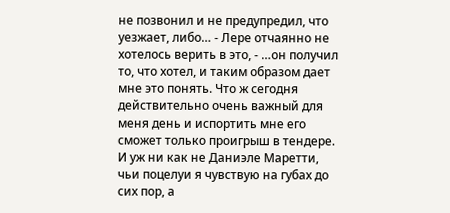не позвонил и не предупредил, что уезжает, либо… - Лере отчаянно не хотелось верить в это, - …он получил то, что хотел, и таким образом дает мне это понять. Что ж сегодня действительно очень важный для меня день и испортить мне его сможет только проигрыш в тендере. И уж ни как не Даниэле Маретти, чьи поцелуи я чувствую на губах до сих пор, а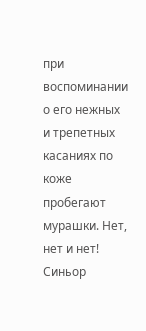при воспоминании о его нежных и трепетных касаниях по коже пробегают мурашки. Нет, нет и нет! Синьор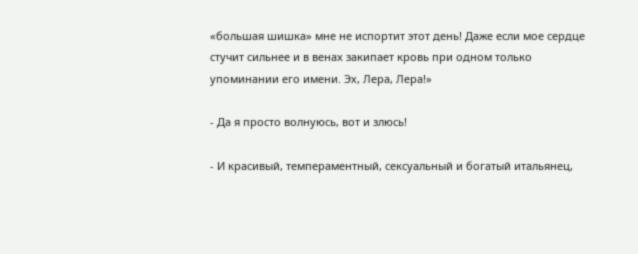«большая шишка» мне не испортит этот день! Даже если мое сердце стучит сильнее и в венах закипает кровь при одном только упоминании его имени. Эх, Лера, Лера!»

- Да я просто волнуюсь, вот и злюсь!

- И красивый, темпераментный, сексуальный и богатый итальянец,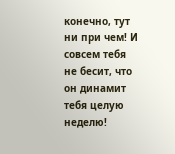конечно, тут ни при чем! И совсем тебя не бесит, что он динамит тебя целую неделю!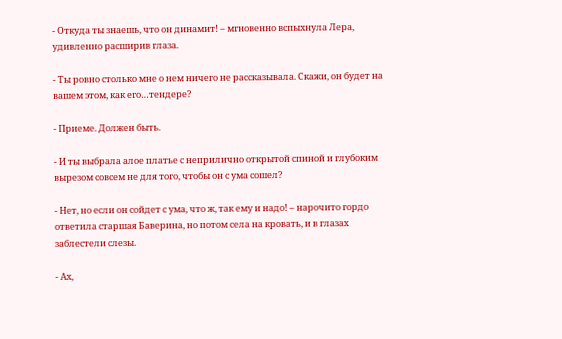- Откуда ты знаешь, что он динамит! – мгновенно вспыхнула Лера, удивленно расширив глаза.

- Ты ровно столько мне о нем ничего не рассказывала. Скажи, он будет на вашем этом, как его…тендере?

- Приеме. Должен быть.

- И ты выбрала алое платье с неприлично открытой спиной и глубоким вырезом совсем не для того, чтобы он с ума сошел?

- Нет, но если он сойдет с ума, что ж, так ему и надо! – нарочито гордо ответила старшая Баверина, но потом села на кровать, и в глазах заблестели слезы.

- Ах,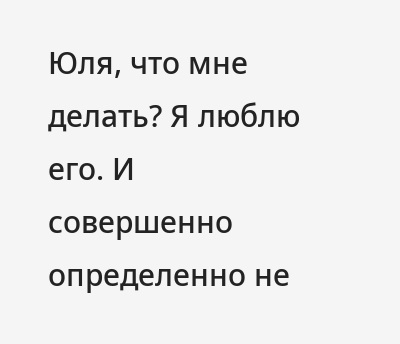Юля, что мне делать? Я люблю его. И совершенно определенно не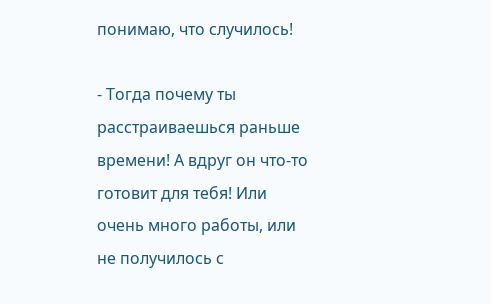понимаю, что случилось!

- Тогда почему ты расстраиваешься раньше времени! А вдруг он что-то готовит для тебя! Или очень много работы, или не получилось с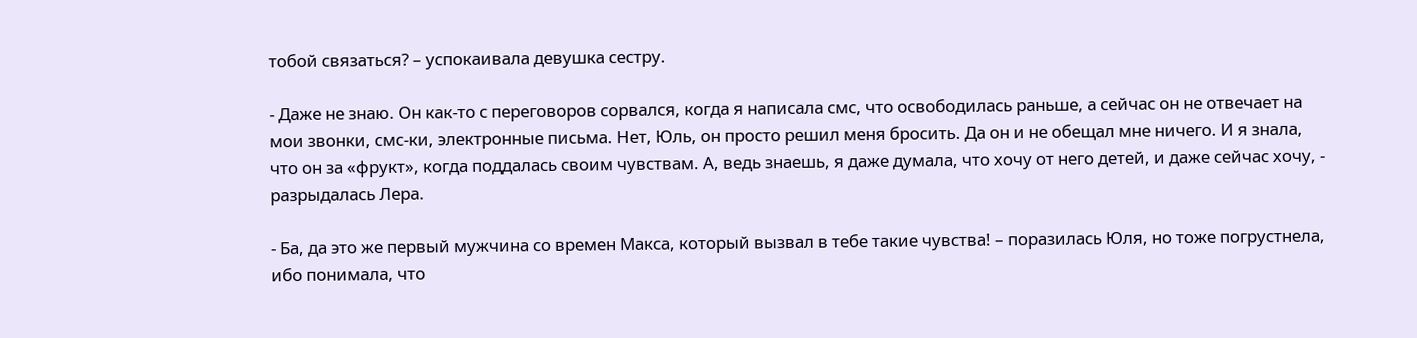тобой связаться? – успокаивала девушка сестру.

- Даже не знаю. Он как-то с переговоров сорвался, когда я написала смс, что освободилась раньше, а сейчас он не отвечает на мои звонки, смс-ки, электронные письма. Нет, Юль, он просто решил меня бросить. Да он и не обещал мне ничего. И я знала, что он за «фрукт», когда поддалась своим чувствам. А, ведь знаешь, я даже думала, что хочу от него детей, и даже сейчас хочу, - разрыдалась Лера.

- Ба, да это же первый мужчина со времен Макса, который вызвал в тебе такие чувства! – поразилась Юля, но тоже погрустнела, ибо понимала, что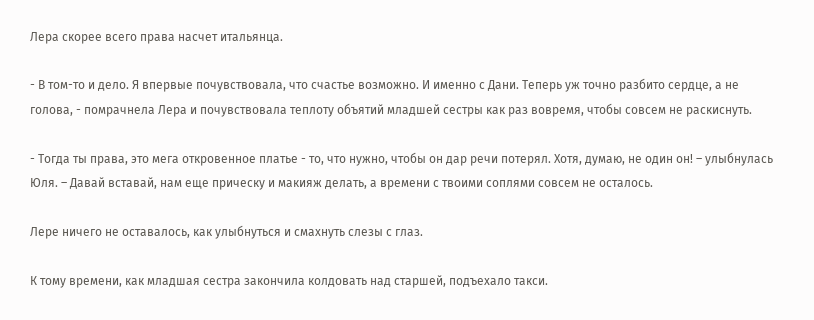Лера скорее всего права насчет итальянца.

- В том-то и дело. Я впервые почувствовала, что счастье возможно. И именно с Дани. Теперь уж точно разбито сердце, а не голова, - помрачнела Лера и почувствовала теплоту объятий младшей сестры как раз вовремя, чтобы совсем не раскиснуть.

- Тогда ты права, это мега откровенное платье - то, что нужно, чтобы он дар речи потерял. Хотя, думаю, не один он! – улыбнулась Юля. – Давай вставай, нам еще прическу и макияж делать, а времени с твоими соплями совсем не осталось.

Лере ничего не оставалось, как улыбнуться и смахнуть слезы с глаз.

К тому времени, как младшая сестра закончила колдовать над старшей, подъехало такси.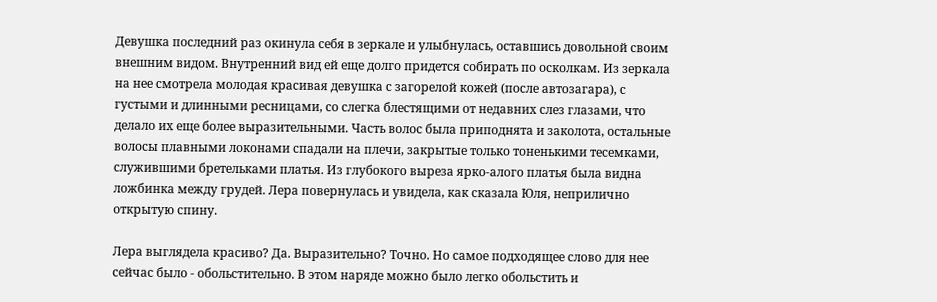Девушка последний раз окинула себя в зеркале и улыбнулась, оставшись довольной своим внешним видом. Внутренний вид ей еще долго придется собирать по осколкам. Из зеркала на нее смотрела молодая красивая девушка с загорелой кожей (после автозагара), с густыми и длинными ресницами, со слегка блестящими от недавних слез глазами, что делало их еще более выразительными. Часть волос была приподнята и заколота, остальные волосы плавными локонами спадали на плечи, закрытые только тоненькими тесемками, служившими бретельками платья. Из глубокого выреза ярко-алого платья была видна ложбинка между грудей. Лера повернулась и увидела, как сказала Юля, неприлично открытую спину.

Лера выглядела красиво? Да. Выразительно? Точно. Но самое подходящее слово для нее сейчас было - обольстительно. В этом наряде можно было легко обольстить и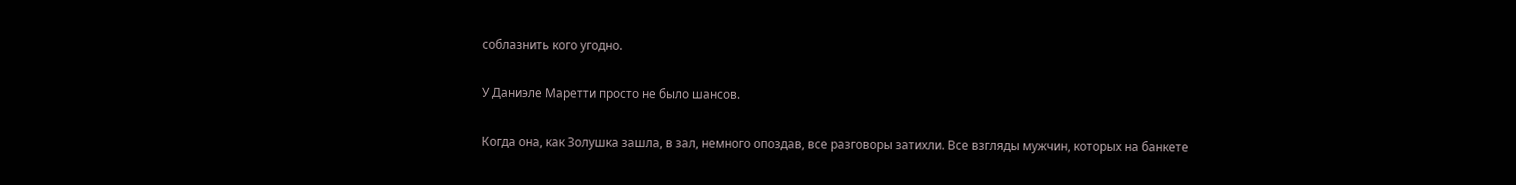соблазнить кого угодно.

У Даниэле Маретти просто не было шансов.

Когда она, как Золушка зашла, в зал, немного опоздав, все разговоры затихли. Все взгляды мужчин, которых на банкете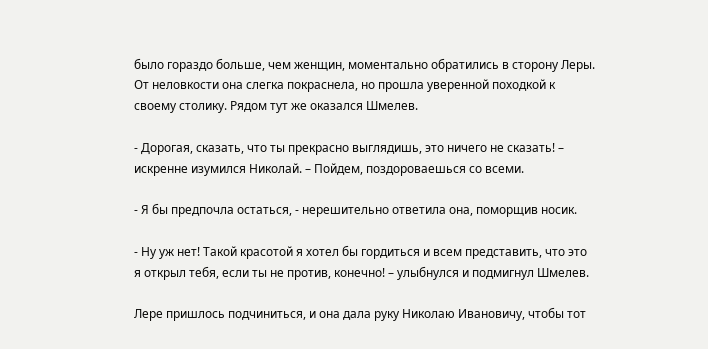было гораздо больше, чем женщин, моментально обратились в сторону Леры. От неловкости она слегка покраснела, но прошла уверенной походкой к своему столику. Рядом тут же оказался Шмелев.

- Дорогая, сказать, что ты прекрасно выглядишь, это ничего не сказать! – искренне изумился Николай. – Пойдем, поздороваешься со всеми.

- Я бы предпочла остаться, - нерешительно ответила она, поморщив носик.

- Ну уж нет! Такой красотой я хотел бы гордиться и всем представить, что это я открыл тебя, если ты не против, конечно! – улыбнулся и подмигнул Шмелев.

Лере пришлось подчиниться, и она дала руку Николаю Ивановичу, чтобы тот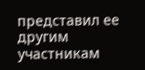представил ее другим участникам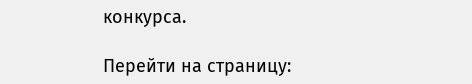конкурса.

Перейти на страницу: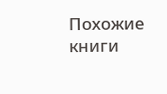Похожие книги